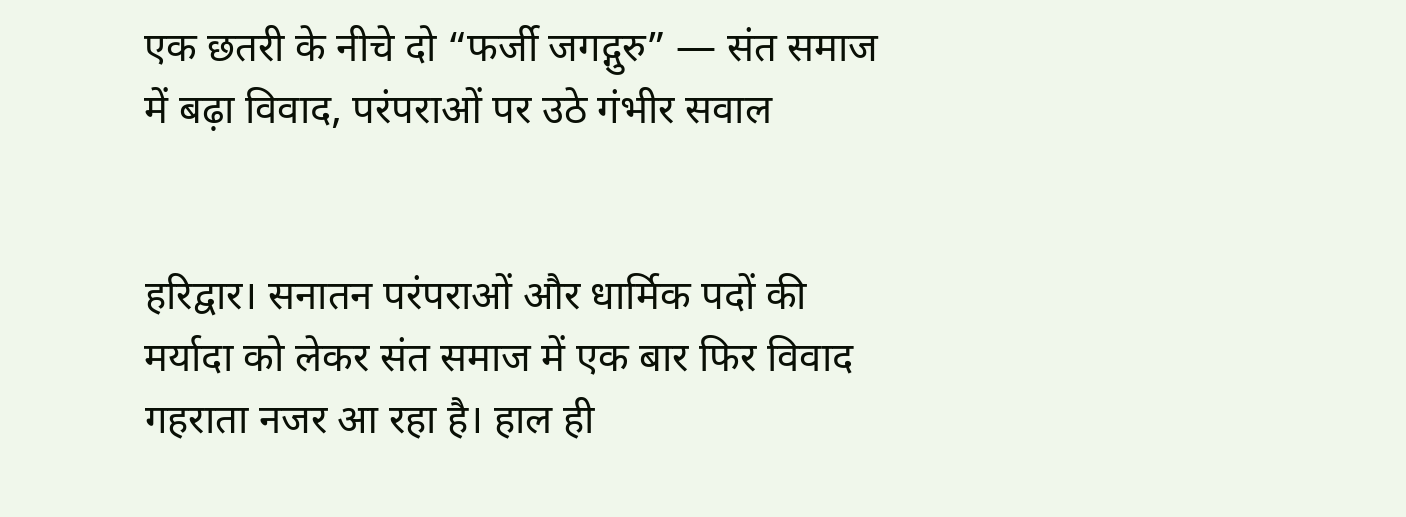एक छतरी के नीचे दो “फर्जी जगद्गुरु” — संत समाज में बढ़ा विवाद, परंपराओं पर उठे गंभीर सवाल


हरिद्वार। सनातन परंपराओं और धार्मिक पदों की मर्यादा को लेकर संत समाज में एक बार फिर विवाद गहराता नजर आ रहा है। हाल ही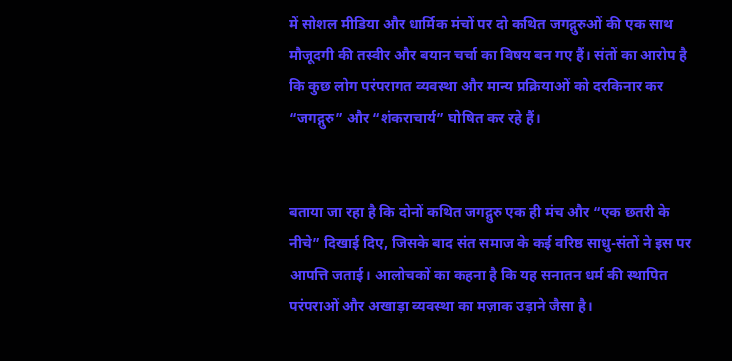में सोशल मीडिया और धार्मिक मंचों पर दो कथित जगद्गुरुओं की एक साथ मौजूदगी की तस्वीर और बयान चर्चा का विषय बन गए हैं। संतों का आरोप है कि कुछ लोग परंपरागत व्यवस्था और मान्य प्रक्रियाओं को दरकिनार कर “जगद्गुरु” और “शंकराचार्य” घोषित कर रहे हैं।


बताया जा रहा है कि दोनों कथित जगद्गुरु एक ही मंच और “एक छतरी के नीचे” दिखाई दिए, जिसके बाद संत समाज के कई वरिष्ठ साधु-संतों ने इस पर आपत्ति जताई। आलोचकों का कहना है कि यह सनातन धर्म की स्थापित परंपराओं और अखाड़ा व्यवस्था का मज़ाक उड़ाने जैसा है।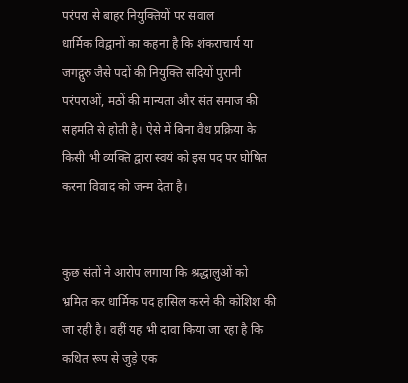परंपरा से बाहर नियुक्तियों पर सवाल
धार्मिक विद्वानों का कहना है कि शंकराचार्य या जगद्गुरु जैसे पदों की नियुक्ति सदियों पुरानी परंपराओं, मठों की मान्यता और संत समाज की सहमति से होती है। ऐसे में बिना वैध प्रक्रिया के किसी भी व्यक्ति द्वारा स्वयं को इस पद पर घोषित करना विवाद को जन्म देता है।


कुछ संतों ने आरोप लगाया कि श्रद्धालुओं को भ्रमित कर धार्मिक पद हासिल करने की कोशिश की जा रही है। वहीं यह भी दावा किया जा रहा है कि कथित रूप से जुड़े एक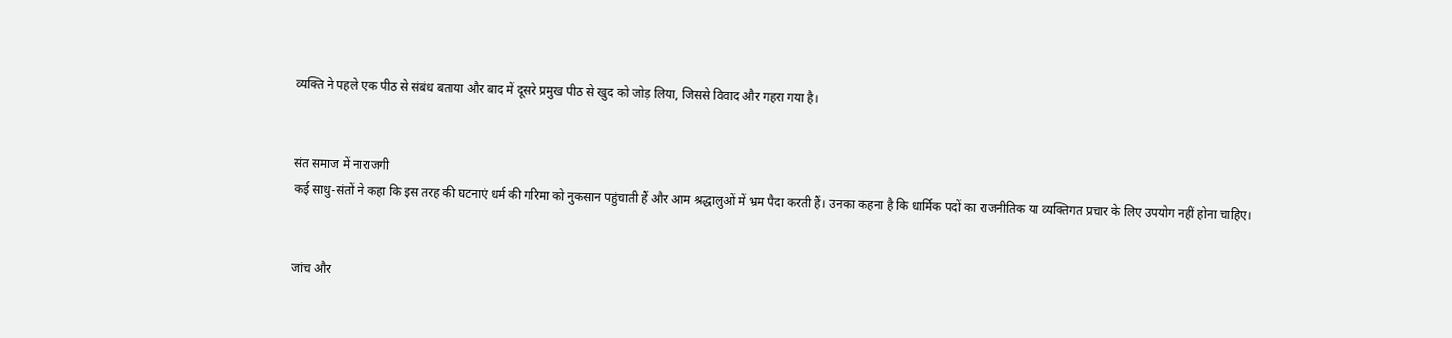व्यक्ति ने पहले एक पीठ से संबंध बताया और बाद में दूसरे प्रमुख पीठ से खुद को जोड़ लिया, जिससे विवाद और गहरा गया है।


संत समाज में नाराजगी
कई साधु-संतों ने कहा कि इस तरह की घटनाएं धर्म की गरिमा को नुकसान पहुंचाती हैं और आम श्रद्धालुओं में भ्रम पैदा करती हैं। उनका कहना है कि धार्मिक पदों का राजनीतिक या व्यक्तिगत प्रचार के लिए उपयोग नहीं होना चाहिए।


जांच और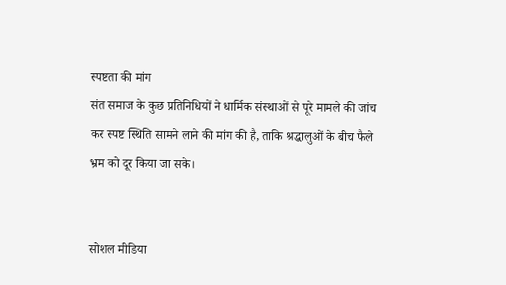स्पष्टता की मांग
संत समाज के कुछ प्रतिनिधियों ने धार्मिक संस्थाओं से पूरे मामले की जांच कर स्पष्ट स्थिति सामने लाने की मांग की है, ताकि श्रद्धालुओं के बीच फैले भ्रम को दूर किया जा सके।


सोशल मीडिया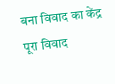बना विवाद का केंद्र
पूरा विवाद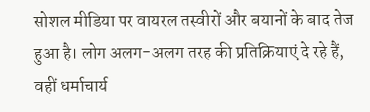सोशल मीडिया पर वायरल तस्वीरों और बयानों के बाद तेज हुआ है। लोग अलग-अलग तरह की प्रतिक्रियाएं दे रहे हैं, वहीं धर्माचार्य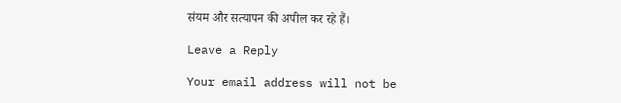संयम और सत्यापन की अपील कर रहे हैं।

Leave a Reply

Your email address will not be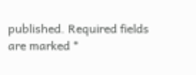published. Required fields are marked *